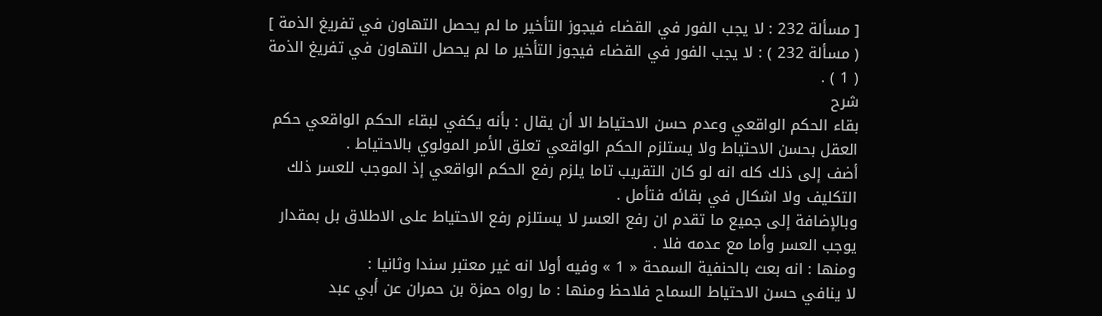[ مسألة 232 : لا يجب الفور في القضاء فيجوز التأخير ما لم يحصل التهاون في تفريغ الذمة ]
( مسألة 232 ) : لا يجب الفور في القضاء فيجوز التأخير ما لم يحصل التهاون في تفريغ الذمة ( 1 ) .
شرح
بقاء الحكم الواقعي وعدم حسن الاحتياط الا أن يقال : بأنه يكفي لبقاء الحكم الواقعي حكم العقل بحسن الاحتياط ولا يستلزم الحكم الواقعي تعلق الأمر المولوي بالاحتياط .
أضف إلى ذلك كله انه لو كان التقريب تاما يلزم رفع الحكم الواقعي إذ الموجب للعسر ذلك التكليف ولا اشكال في بقائه فتأمل .
وبالإضافة إلى جميع ما تقدم ان رفع العسر لا يستلزم رفع الاحتياط على الاطلاق بل بمقدار يوجب العسر وأما مع عدمه فلا .
ومنها : انه بعث بالحنفية السمحة « 1 » وفيه أولا انه غير معتبر سندا وثانيا :
لا ينافي حسن الاحتياط السماح فلاحظ ومنها : ما رواه حمزة بن حمران عن أبي عبد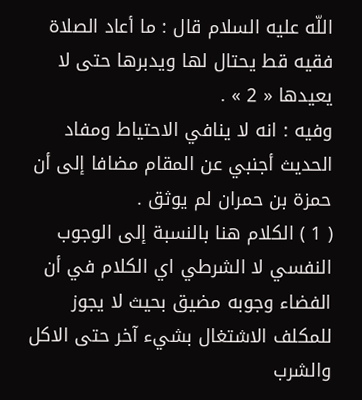اللّه عليه السلام قال : ما أعاد الصلاة فقيه قط يحتال لها ويدبرها حتى لا يعيدها « 2 » .
وفيه : انه لا ينافي الاحتياط ومفاد الحديث أجنبي عن المقام مضافا إلى أن حمزة بن حمران لم يوثق .
( 1 ) الكلام هنا بالنسبة إلى الوجوب النفسي لا الشرطي اي الكلام في أن الفضاء وجوبه مضيق بحيث لا يجوز للمكلف الاشتغال بشيء آخر حتى الاكل والشرب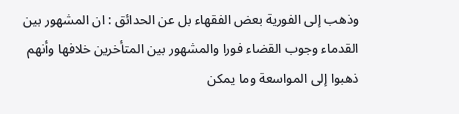وذهب إلى الفورية بعض الفقهاء بل عن الحدائق : ان المشهور بين القدماء وجوب القضاء فورا والمشهور بين المتأخرين خلافها وأنهم ذهبوا إلى المواسعة وما يمكن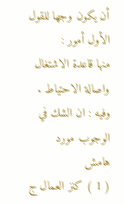أن يكون وجها للقول الأول أمور :
منها قاعدة الاشتغال واصالة الاحتياط . وفيه : ان الشك في الوجوب مورد
هامش
( 1 ) كنز العمال ج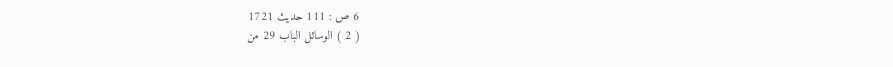6 ص : 111 حديث 1721
( 2 ) الوسائل الباب 29 من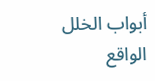أبواب الخلل الواقع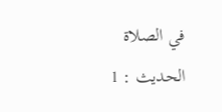في الصلاة الحديث : 1